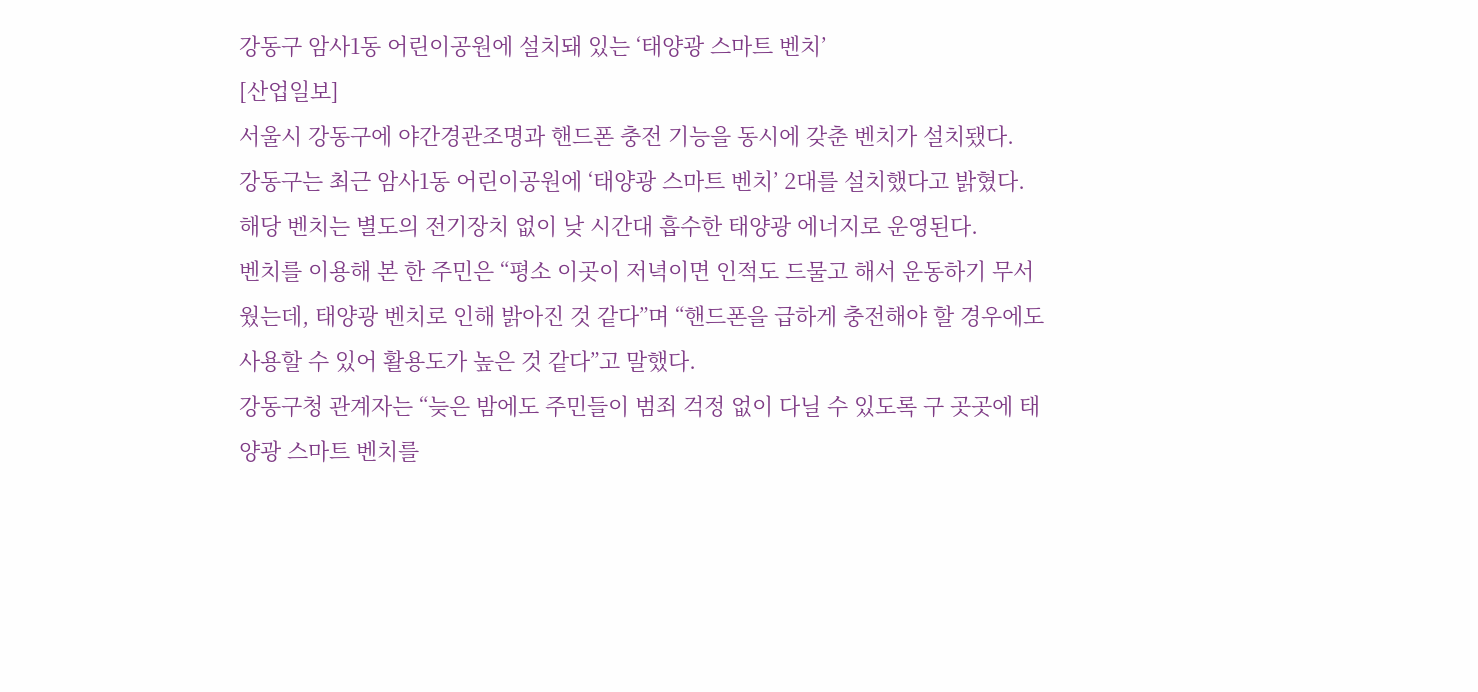강동구 암사1동 어린이공원에 설치돼 있는 ‘태양광 스마트 벤치’
[산업일보]
서울시 강동구에 야간경관조명과 핸드폰 충전 기능을 동시에 갖춘 벤치가 설치됐다.
강동구는 최근 암사1동 어린이공원에 ‘태양광 스마트 벤치’ 2대를 설치했다고 밝혔다. 해당 벤치는 별도의 전기장치 없이 낮 시간대 흡수한 태양광 에너지로 운영된다.
벤치를 이용해 본 한 주민은 “평소 이곳이 저녁이면 인적도 드물고 해서 운동하기 무서웠는데, 태양광 벤치로 인해 밝아진 것 같다”며 “핸드폰을 급하게 충전해야 할 경우에도 사용할 수 있어 활용도가 높은 것 같다”고 말했다.
강동구청 관계자는 “늦은 밤에도 주민들이 범죄 걱정 없이 다닐 수 있도록 구 곳곳에 태양광 스마트 벤치를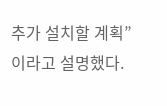추가 설치할 계획”이라고 설명했다.